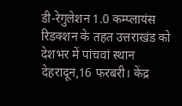डी-रेगुलेशन 1.0 कम्प्लायंस रिडक्शन के तहत उत्तराखंड को देशभर में पांचवां स्थान
देहरादून,16 फरबरी। केंद्र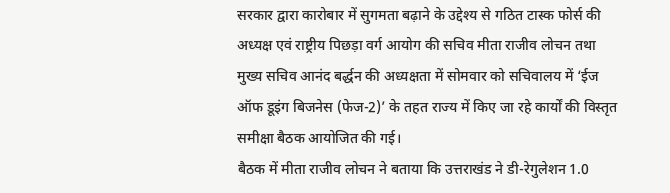सरकार द्वारा कारोबार में सुगमता बढ़ाने के उद्देश्य से गठित टास्क फोर्स की अध्यक्ष एवं राष्ट्रीय पिछड़ा वर्ग आयोग की सचिव मीता राजीव लोचन तथा मुख्य सचिव आनंद बर्द्धन की अध्यक्षता में सोमवार को सचिवालय में ‘ईज ऑफ डूइंग बिजनेस (फेज-2)’ के तहत राज्य में किए जा रहे कार्यों की विस्तृत समीक्षा बैठक आयोजित की गई।
बैठक में मीता राजीव लोचन ने बताया कि उत्तराखंड ने डी-रेगुलेशन 1.0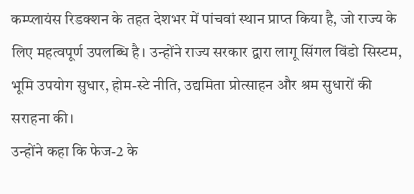कम्प्लायंस रिडक्शन के तहत देशभर में पांचवां स्थान प्राप्त किया है, जो राज्य के लिए महत्वपूर्ण उपलब्धि है। उन्होंने राज्य सरकार द्वारा लागू सिंगल विंडो सिस्टम, भूमि उपयोग सुधार, होम-स्टे नीति, उद्यमिता प्रोत्साहन और श्रम सुधारों की सराहना की।
उन्होंने कहा कि फेज-2 के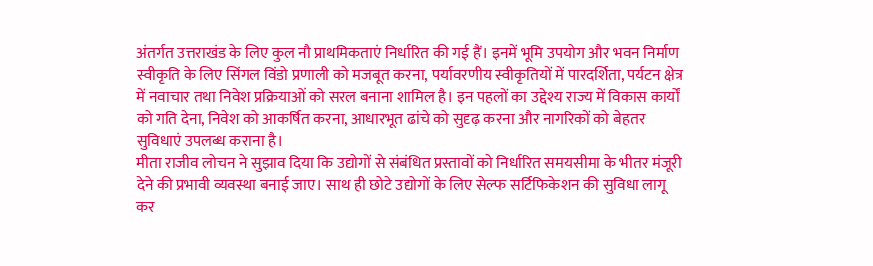अंतर्गत उत्तराखंड के लिए कुल नौ प्राथमिकताएं निर्धारित की गई हैं। इनमें भूमि उपयोग और भवन निर्माण स्वीकृति के लिए सिंगल विंडो प्रणाली को मजबूत करना, पर्यावरणीय स्वीकृतियों में पारदर्शिता, पर्यटन क्षेत्र में नवाचार तथा निवेश प्रक्रियाओं को सरल बनाना शामिल है। इन पहलों का उद्देश्य राज्य में विकास कार्यों को गति देना, निवेश को आकर्षित करना, आधारभूत ढांचे को सुदृढ़ करना और नागरिकों को बेहतर सुविधाएं उपलब्ध कराना है।
मीता राजीव लोचन ने सुझाव दिया कि उद्योगों से संबंधित प्रस्तावों को निर्धारित समयसीमा के भीतर मंजूरी देने की प्रभावी व्यवस्था बनाई जाए। साथ ही छोटे उद्योगों के लिए सेल्फ सर्टिफिकेशन की सुविधा लागू कर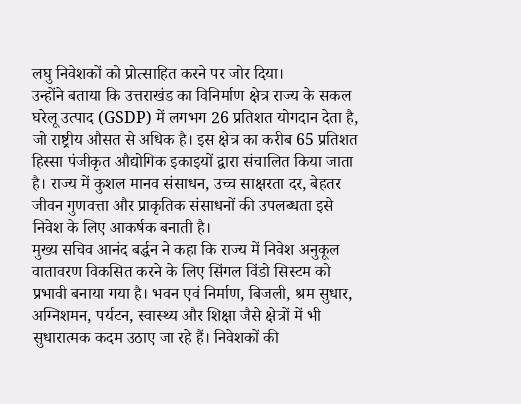लघु निवेशकों को प्रोत्साहित करने पर जोर दिया।
उन्होंने बताया कि उत्तराखंड का विनिर्माण क्षेत्र राज्य के सकल घरेलू उत्पाद (GSDP) में लगभग 26 प्रतिशत योगदान देता है, जो राष्ट्रीय औसत से अधिक है। इस क्षेत्र का करीब 65 प्रतिशत हिस्सा पंजीकृत औद्योगिक इकाइयों द्वारा संचालित किया जाता है। राज्य में कुशल मानव संसाधन, उच्च साक्षरता दर, बेहतर जीवन गुणवत्ता और प्राकृतिक संसाधनों की उपलब्धता इसे निवेश के लिए आकर्षक बनाती है।
मुख्य सचिव आनंद बर्द्धन ने कहा कि राज्य में निवेश अनुकूल वातावरण विकसित करने के लिए सिंगल विंडो सिस्टम को प्रभावी बनाया गया है। भवन एवं निर्माण, बिजली, श्रम सुधार, अग्निशमन, पर्यटन, स्वास्थ्य और शिक्षा जैसे क्षेत्रों में भी सुधारात्मक कदम उठाए जा रहे हैं। निवेशकों की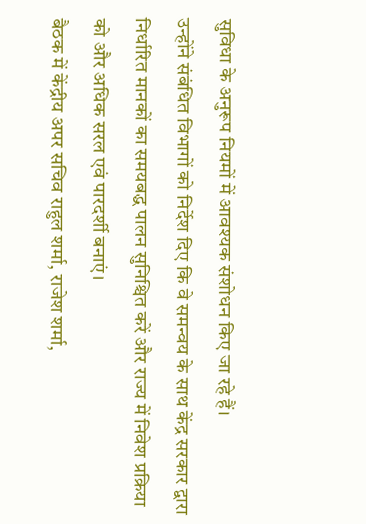सुविधा के अनुरूप नियमों में आवश्यक संशोधन किए जा रहे हैं।
उन्होंने संबंधित विभागों को निर्देश दिए कि वे समन्वय के साथ केंद्र सरकार द्वारा निर्धारित मानकों का समयबद्ध पालन सुनिश्चित करें और राज्य में निवेश प्रक्रिया को और अधिक सरल एवं पारदर्शी बनाएं।
बैठक में केंद्रीय अपर सचिव राहुल शर्मा, राजेश शर्मा,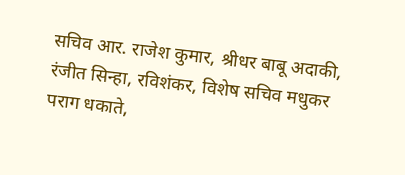सचिव आर. राजेश कुमार, श्रीधर बाबू अदाकी, रंजीत सिन्हा, रविशंकर, विशेष सचिव मधुकर पराग धकाते,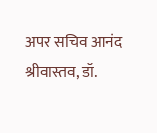अपर सचिव आनंद श्रीवास्तव, डॉ.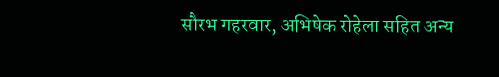सौरभ गहरवार, अभिषेक रोहेला सहित अन्य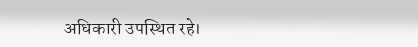अधिकारी उपस्थित रहे।